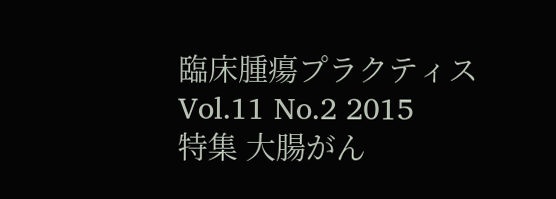臨床腫瘍プラクティス
Vol.11 No.2 2015
特集 大腸がん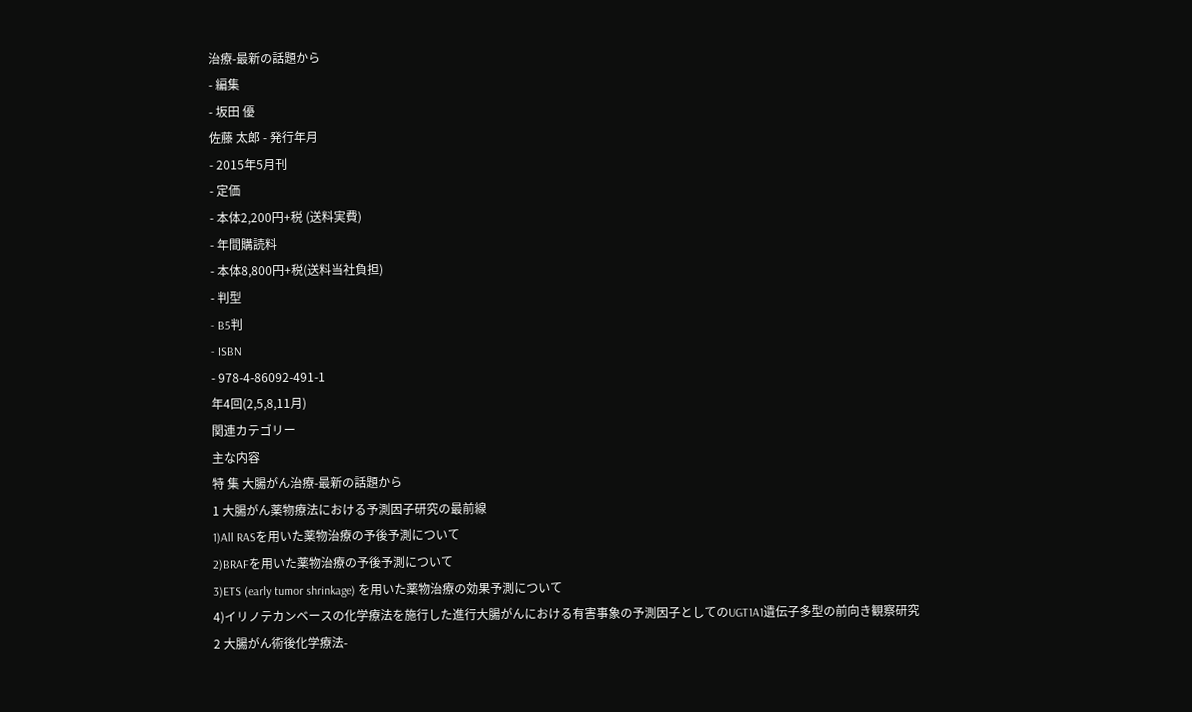治療-最新の話題から
- 編集
- 坂田 優
佐藤 太郎 - 発行年月
- 2015年5月刊
- 定価
- 本体2,200円+税 (送料実費)
- 年間購読料
- 本体8,800円+税(送料当社負担)
- 判型
- B5判
- ISBN
- 978-4-86092-491-1
年4回(2,5,8,11月)
関連カテゴリー
主な内容
特 集 大腸がん治療-最新の話題から
1 大腸がん薬物療法における予測因子研究の最前線
1)All RASを用いた薬物治療の予後予測について
2)BRAFを用いた薬物治療の予後予測について
3)ETS (early tumor shrinkage) を用いた薬物治療の効果予測について
4)イリノテカンベースの化学療法を施行した進行大腸がんにおける有害事象の予測因子としてのUGT1A1遺伝子多型の前向き観察研究
2 大腸がん術後化学療法-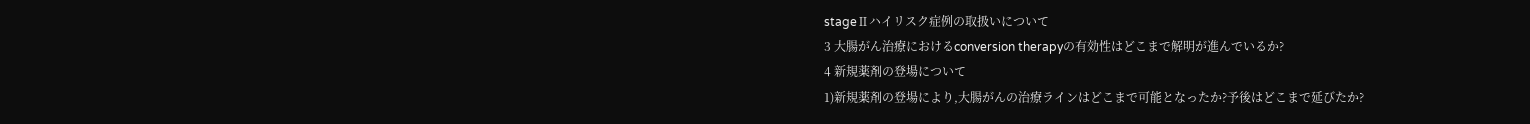stageⅡハイリスク症例の取扱いについて
3 大腸がん治療におけるconversion therapyの有効性はどこまで解明が進んでいるか?
4 新規薬剤の登場について
1)新規薬剤の登場により,大腸がんの治療ラインはどこまで可能となったか?予後はどこまで延びたか?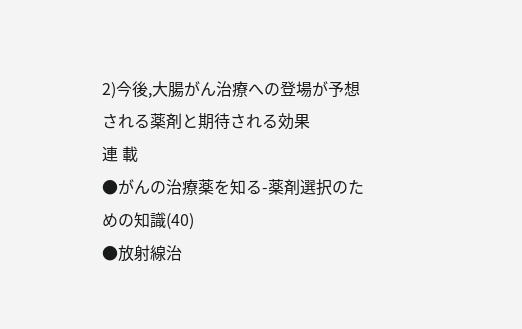2)今後,大腸がん治療への登場が予想される薬剤と期待される効果
連 載
●がんの治療薬を知る-薬剤選択のための知識(40)
●放射線治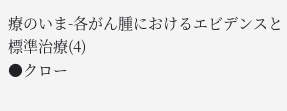療のいま-各がん腫におけるエビデンスと標準治療(4)
●クロー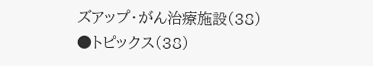ズアップ・がん治療施設(38)
●トピックス(38)